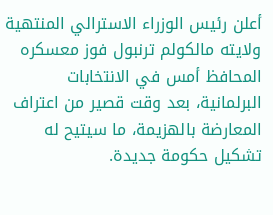أعلن رئيس الوزراء الاسترالي المنتهية ولايته مالكولم ترنبول فوز معسكره المحافظ أمس في الانتخابات البرلمانية، بعد وقت قصير من اعتراف المعارضة بالهزيمة، ما سيتيح له تشكيل حكومة جديدة.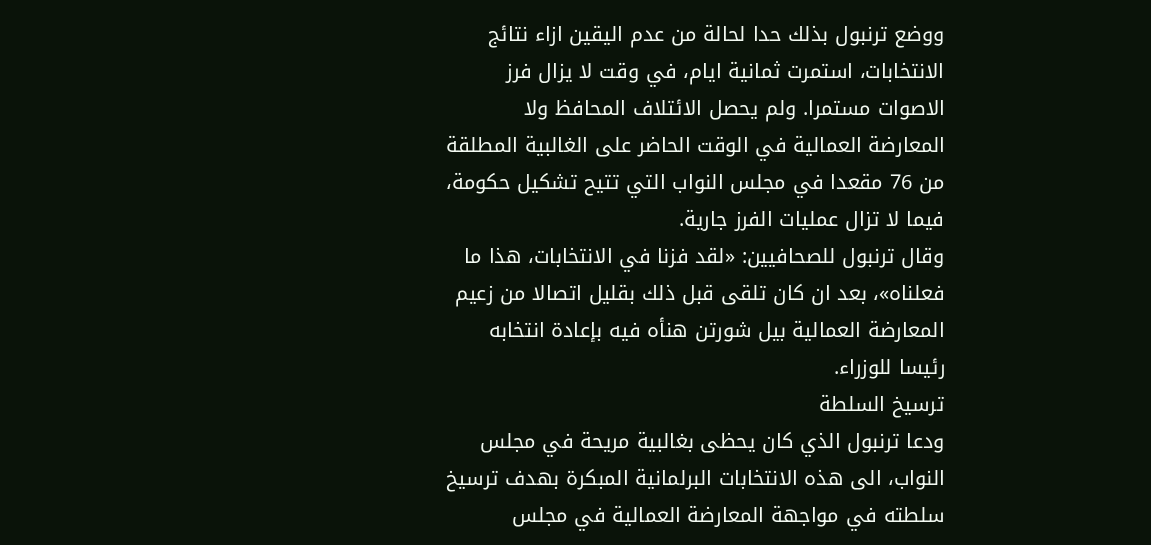ووضع ترنبول بذلك حدا لحالة من عدم اليقين ازاء نتائج الانتخابات، استمرت ثمانية ايام، في وقت لا يزال فرز الاصوات مستمرا. ولم يحصل الائتلاف المحافظ ولا المعارضة العمالية في الوقت الحاضر على الغالبية المطلقة من 76 مقعدا في مجلس النواب التي تتيح تشكيل حكومة، فيما لا تزال عمليات الفرز جارية.
وقال ترنبول للصحافيين: «لقد فزنا في الانتخابات، هذا ما فعلناه»، بعد ان كان تلقى قبل ذلك بقليل اتصالا من زعيم المعارضة العمالية بيل شورتن هنأه فيه بإعادة انتخابه رئيسا للوزراء.
ترسيخ السلطة
ودعا ترنبول الذي كان يحظى بغالبية مريحة في مجلس النواب، الى هذه الانتخابات البرلمانية المبكرة بهدف ترسيخ سلطته في مواجهة المعارضة العمالية في مجلس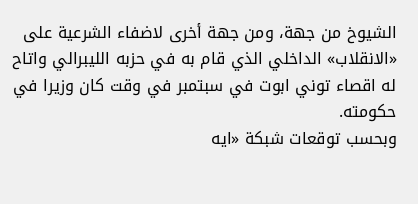الشيوخ من جهة، ومن جهة أخرى لاضفاء الشرعية على «الانقلاب» الداخلي الذي قام به في حزبه الليبرالي واتاح له اقصاء توني ابوت في سبتمبر في وقت كان وزيرا في حكومته.
وبحسب توقعات شبكة «ايه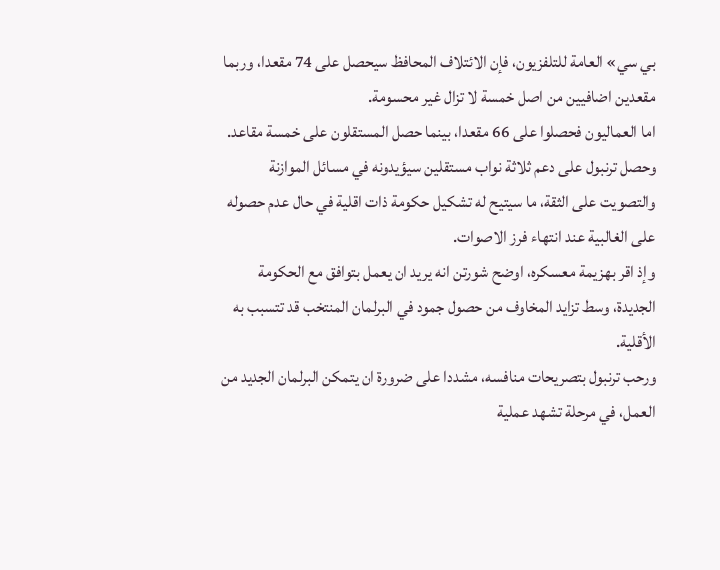بي سي» العامة للتلفزيون، فإن الائتلاف المحافظ سيحصل على 74 مقعدا، وربما مقعدين اضافيين من اصل خمسة لا تزال غير محسومة.
اما العماليون فحصلوا على 66 مقعدا، بينما حصل المستقلون على خمسة مقاعد. وحصل ترنبول على دعم ثلاثة نواب مستقلين سيؤيدونه في مسائل الموازنة والتصويت على الثقة، ما سيتيح له تشكيل حكومة ذات اقلية في حال عدم حصوله على الغالبية عند انتهاء فرز الاصوات.
وإذ اقر بهزيمة معسكره، اوضح شورتن انه يريد ان يعمل بتوافق مع الحكومة الجديدة، وسط تزايد المخاوف من حصول جمود في البرلمان المنتخب قد تتسبب به الأقلية.
ورحب ترنبول بتصريحات منافسه، مشددا على ضرورة ان يتمكن البرلمان الجديد من العمل، في مرحلة تشهد عملية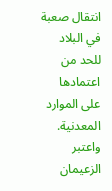انتقال صعبة في البلاد للحد من اعتمادها على الموارد المعدنية. واعتبر الزعيمان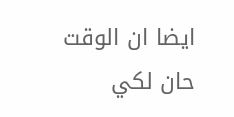ايضا ان الوقت حان لكي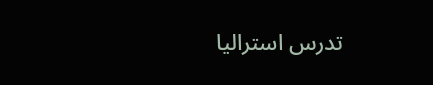تدرس استراليا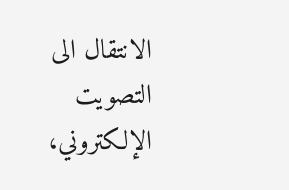الانتقال الى التصويت الإلكتروني،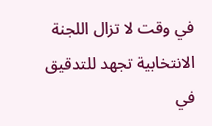في وقت لا تزال اللجنة الانتخابية تجهد للتدقيق في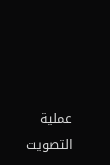عملية التصويت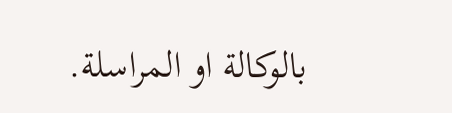بالوكالة او المراسلة.